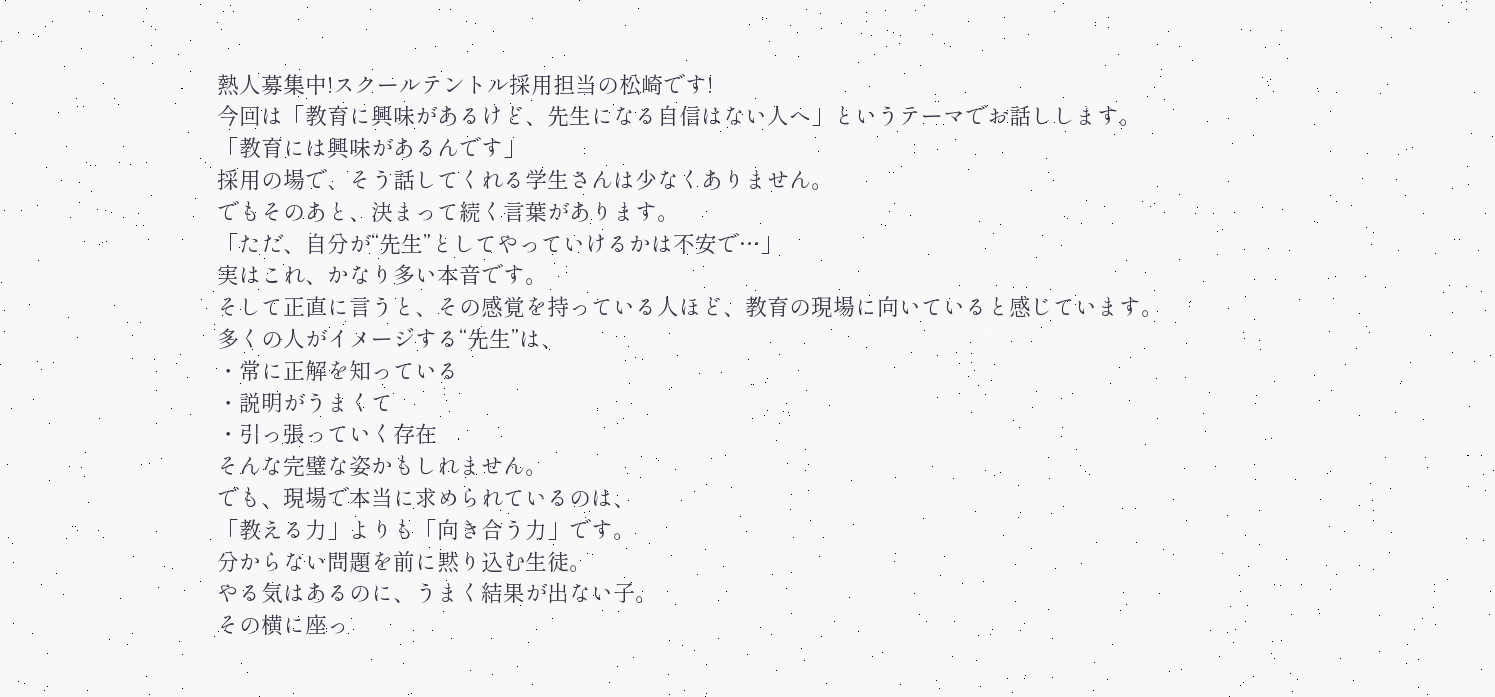熱人募集中!スクールテントル採用担当の松崎です!
今回は「教育に興味があるけど、先生になる自信はない人へ」というテーマでお話しします。
「教育には興味があるんです」
採用の場で、そう話してくれる学生さんは少なくありません。
でもそのあと、決まって続く言葉があります。
「ただ、自分が“先生”としてやっていけるかは不安で…」
実はこれ、かなり多い本音です。
そして正直に言うと、その感覚を持っている人ほど、教育の現場に向いていると感じています。
多くの人がイメージする“先生”は、
・常に正解を知っている
・説明がうまくて
・引っ張っていく存在
そんな完璧な姿かもしれません。
でも、現場で本当に求められているのは、
「教える力」よりも「向き合う力」です。
分からない問題を前に黙り込む生徒。
やる気はあるのに、うまく結果が出ない子。
その横に座っ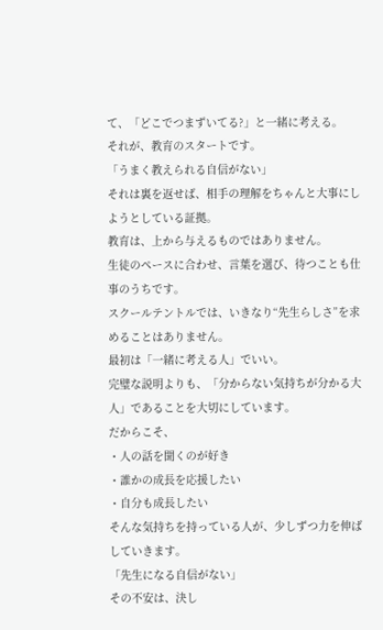て、「どこでつまずいてる?」と一緒に考える。
それが、教育のスタートです。
「うまく教えられる自信がない」
それは裏を返せば、相手の理解をちゃんと大事にしようとしている証拠。
教育は、上から与えるものではありません。
生徒のペースに合わせ、言葉を選び、待つことも仕事のうちです。
スクールテントルでは、いきなり“先生らしさ”を求めることはありません。
最初は「一緒に考える人」でいい。
完璧な説明よりも、「分からない気持ちが分かる大人」であることを大切にしています。
だからこそ、
・人の話を聞くのが好き
・誰かの成長を応援したい
・自分も成長したい
そんな気持ちを持っている人が、少しずつ力を伸ばしていきます。
「先生になる自信がない」
その不安は、決し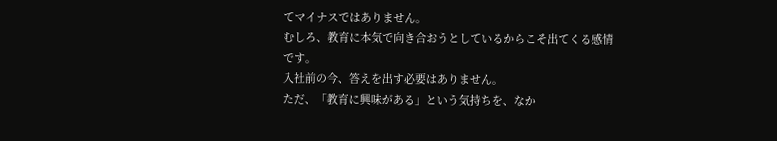てマイナスではありません。
むしろ、教育に本気で向き合おうとしているからこそ出てくる感情です。
入社前の今、答えを出す必要はありません。
ただ、「教育に興味がある」という気持ちを、なか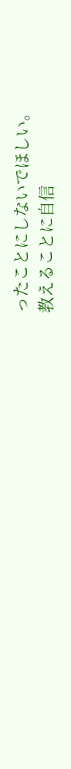ったことにしないでほしい。
教えることに自信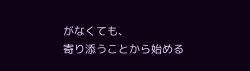がなくても、
寄り添うことから始める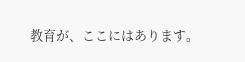教育が、ここにはあります。